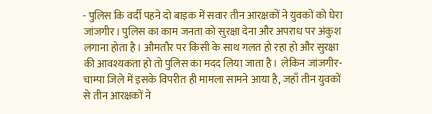- पुलिस कि वर्दी पहने दो बाइक में सवार तीन आरक्षकों ने युवकों को घेरा
जांजगीर। पुलिस का काम जनता को सुरक्षा देना और अपराध पर अंकुश लगाना होता है। औमतौर पर किसी के साथ गलत हो रहा हो और सुरक्षा की आवश्यकता हो तो पुलिस का मदद लिया जाता है। लेकिन जांजगीर-चाम्पा जिले में इसके विपरीत ही मामला सामने आया है, जहाँ तीन युवकों से तीन आरक्षकों ने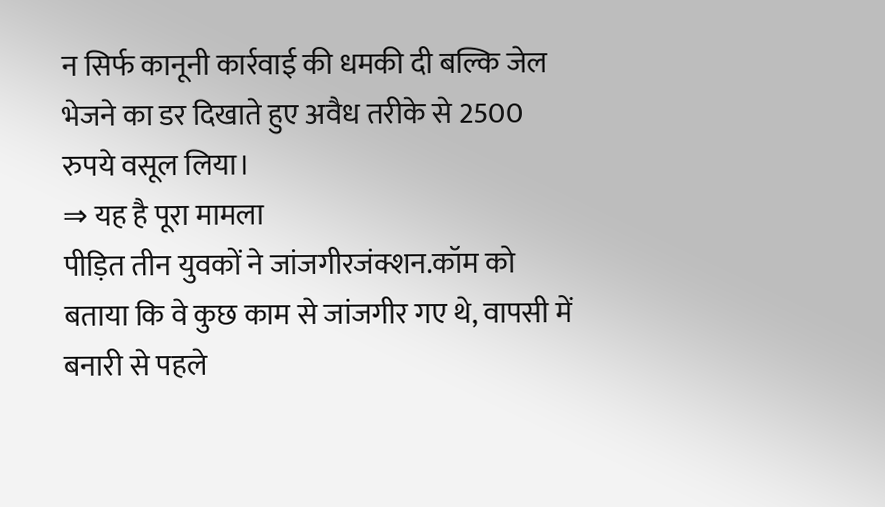न सिर्फ कानूनी कार्रवाई की धमकी दी बल्कि जेल भेजने का डर दिखाते हुए अवैध तरीके से 2500 रुपये वसूल लिया।
⇒ यह है पूरा मामला
पीड़ित तीन युवकों ने जांजगीरजंक्शन.कॉम को बताया कि वे कुछ काम से जांजगीर गए थे, वापसी में बनारी से पहले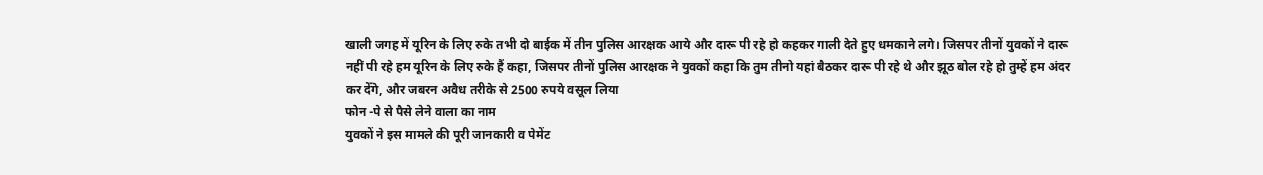खाली जगह में यूरिन के लिए रुके तभी दो बाईक में तीन पुलिस आरक्षक आये और दारू पी रहे हो कहकर गाली देते हुए धमकाने लगे। जिसपर तीनों युवकों ने दारू नहीं पी रहे हम यूरिन के लिए रुके हैं कहा, जिसपर तीनों पुलिस आरक्षक ने युवकों कहा कि तुम तीनो यहां बैठकर दारू पी रहे थे और झूठ बोल रहे हो तुम्हें हम अंदर कर देँगे, और जबरन अवैध तरीके से 2500 रुपये वसूल लिया
फोन -पे से पैसे लेने वाला का नाम
युवकों ने इस मामले की पूरी जानकारी व पेमेंट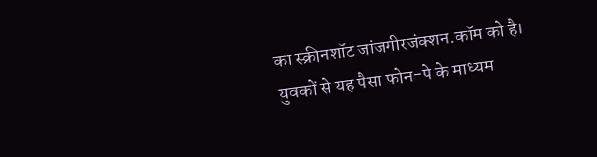का स्क्रीनशॉट जांजगीरजंक्शन.कॉम को है। युवकों से यह पैसा फोन-पे के माध्यम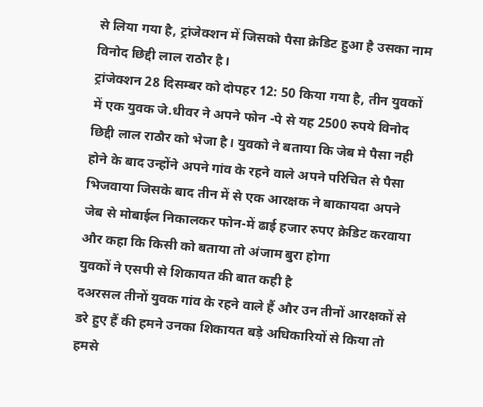से लिया गया है, ट्रांजेक्शन में जिसको पैसा क्रेडिट हुआ है उसका नाम विनोद छिद्दी लाल राठौर है।
ट्रांजेक्शन 28 दिसम्बर को दोपहर 12: 50 किया गया है, तीन युवकों में एक युवक जे.धीवर ने अपने फोन -पे से यह 2500 रुपये विनोद छिद्दी लाल राठौर को भेजा है। युवको ने बताया कि जेब मे पैसा नही होने के बाद उन्होंने अपने गांव के रहने वाले अपने परिचित से पैसा भिजवाया जिसके बाद तीन में से एक आरक्षक ने बाकायदा अपने जेब से मोबाईल निकालकर फोन-में ढाई हजार रुपए क्रेडिट करवाया और कहा कि किसी को बताया तो अंजाम बुरा होगा
युवकों ने एसपी से शिकायत की बात कही है
दअरसल तीनों युवक गांव के रहने वाले हैं और उन तीनों आरक्षकों से डरे हुए हैं की हमने उनका शिकायत बड़े अधिकारियों से किया तो हमसे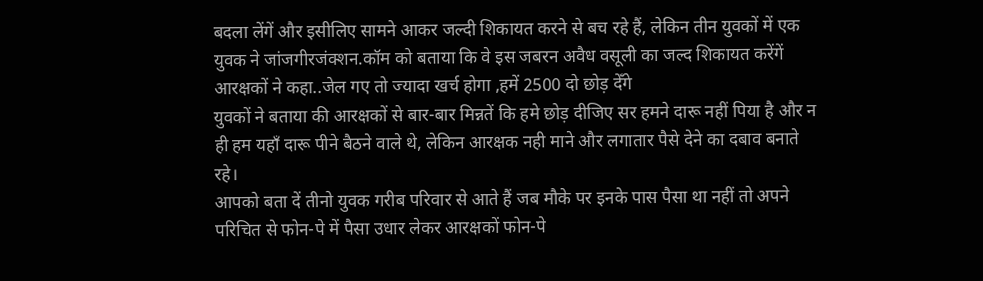बदला लेंगें और इसीलिए सामने आकर जल्दी शिकायत करने से बच रहे हैं, लेकिन तीन युवकों में एक युवक ने जांजगीरजंक्शन.कॉम को बताया कि वे इस जबरन अवैध वसूली का जल्द शिकायत करेंगें
आरक्षकों ने कहा..जेल गए तो ज्यादा खर्च होगा ,हमें 2500 दो छोड़ देँगे
युवकों ने बताया की आरक्षकों से बार-बार मिन्नतें कि हमे छोड़ दीजिए सर हमने दारू नहीं पिया है और न ही हम यहाँ दारू पीने बैठने वाले थे, लेकिन आरक्षक नही माने और लगातार पैसे देने का दबाव बनाते रहे।
आपको बता दें तीनो युवक गरीब परिवार से आते हैं जब मौके पर इनके पास पैसा था नहीं तो अपने परिचित से फोन-पे में पैसा उधार लेकर आरक्षकों फोन-पे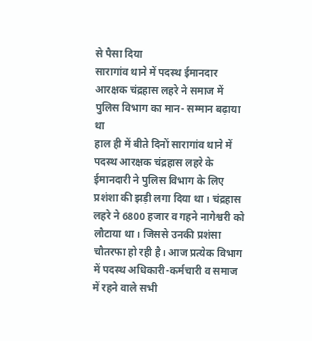से पैसा दिया
सारागांव थाने में पदस्थ ईमानदार आरक्षक चंद्रहास लहरे ने समाज में पुलिस विभाग का मान- सम्मान बढ़ाया था
हाल ही में बीते दिनों सारागांव थाने में पदस्थ आरक्षक चंद्रहास लहरे के ईमानदारी ने पुलिस विभाग के लिए प्रशंशा की झड़ी लगा दिया था। चंद्रहास लहरे ने 6800 हजार व गहने नागेश्वरी को लौटाया था। जिससे उनकी प्रशंसा चौतरफा हो रही है। आज प्रत्येक विभाग में पदस्थ अधिकारी-कर्मचारी व समाज में रहने वाले सभी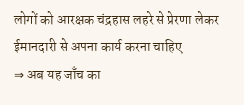लोगों को आरक्षक चंद्रहास लहरे से प्रेरणा लेकर ईमानदारी से अपना कार्य करना चाहिए
⇒ अब यह जाँच का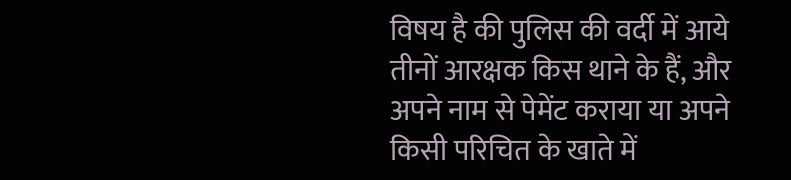विषय है की पुलिस की वर्दी में आये तीनों आरक्षक किस थाने के हैं, और अपने नाम से पेमेंट कराया या अपने किसी परिचित के खाते में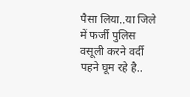पैसा लिया..या जिले में फर्जी पुलिस वसूली करने वर्दी पहने घूम रहे है..